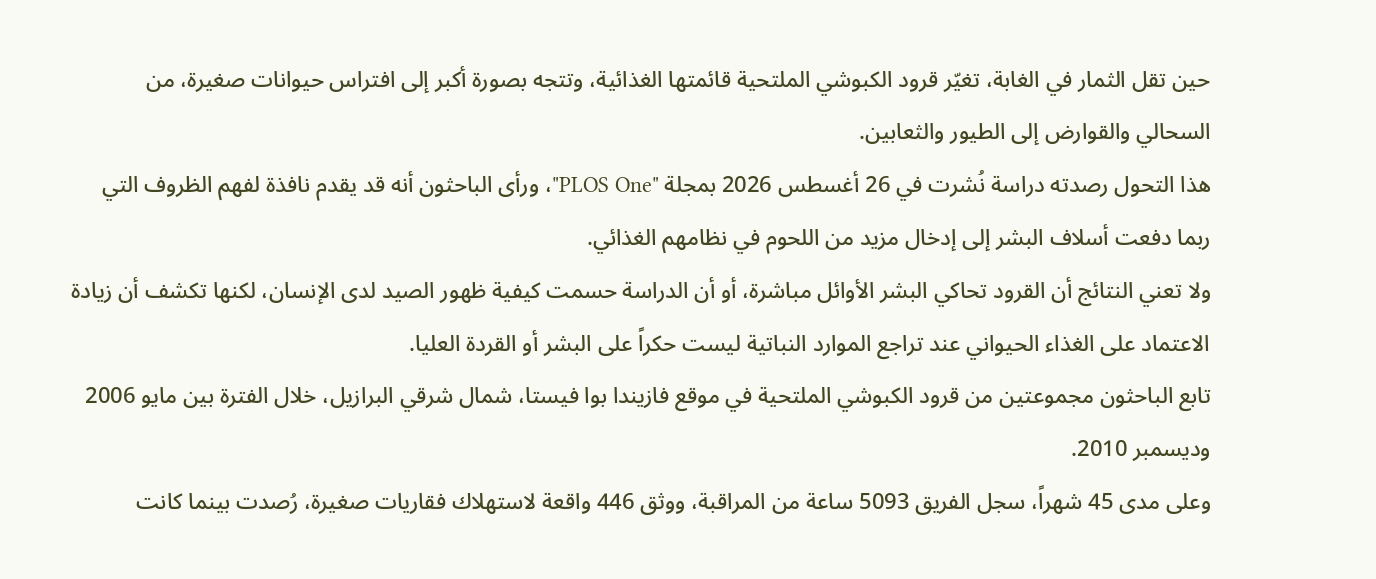حين تقل الثمار في الغابة، تغيّر قرود الكبوشي الملتحية قائمتها الغذائية، وتتجه بصورة أكبر إلى افتراس حيوانات صغيرة، من السحالي والقوارض إلى الطيور والثعابين.
هذا التحول رصدته دراسة نُشرت في 26 أغسطس 2026 بمجلة "PLOS One"، ورأى الباحثون أنه قد يقدم نافذة لفهم الظروف التي ربما دفعت أسلاف البشر إلى إدخال مزيد من اللحوم في نظامهم الغذائي.
ولا تعني النتائج أن القرود تحاكي البشر الأوائل مباشرة، أو أن الدراسة حسمت كيفية ظهور الصيد لدى الإنسان، لكنها تكشف أن زيادة الاعتماد على الغذاء الحيواني عند تراجع الموارد النباتية ليست حكراً على البشر أو القردة العليا.
تابع الباحثون مجموعتين من قرود الكبوشي الملتحية في موقع فازيندا بوا فيستا، شمال شرقي البرازيل، خلال الفترة بين مايو 2006 وديسمبر 2010.
وعلى مدى 45 شهراً، سجل الفريق 5093 ساعة من المراقبة، ووثق 446 واقعة لاستهلاك فقاريات صغيرة، رُصدت بينما كانت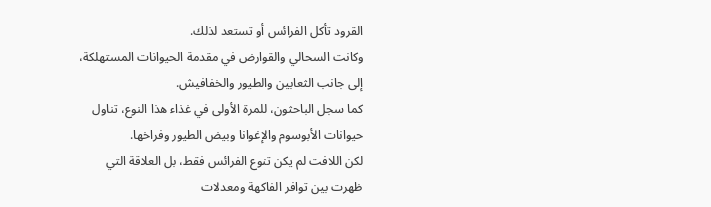القرود تأكل الفرائس أو تستعد لذلك.
وكانت السحالي والقوارض في مقدمة الحيوانات المستهلكة، إلى جانب الثعابين والطيور والخفافيش.
كما سجل الباحثون، للمرة الأولى في غذاء هذا النوع، تناول حيوانات الأبوسوم والإغوانا وبيض الطيور وفراخها.
لكن اللافت لم يكن تنوع الفرائس فقط، بل العلاقة التي ظهرت بين توافر الفاكهة ومعدلات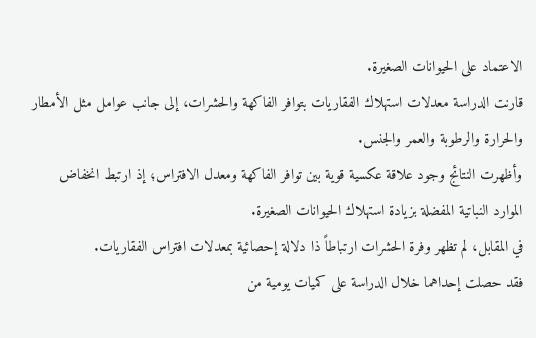الاعتماد على الحيوانات الصغيرة.
قارنت الدراسة معدلات استهلاك الفقاريات بتوافر الفاكهة والحشرات، إلى جانب عوامل مثل الأمطار والحرارة والرطوبة والعمر والجنس.
وأظهرت النتائج وجود علاقة عكسية قوية بين توافر الفاكهة ومعدل الافتراس؛ إذ ارتبط انخفاض الموارد النباتية المفضلة بزيادة استهلاك الحيوانات الصغيرة.
في المقابل، لم تظهر وفرة الحشرات ارتباطاً ذا دلالة إحصائية بمعدلات افتراس الفقاريات.
فقد حصلت إحداهما خلال الدراسة على كميات يومية من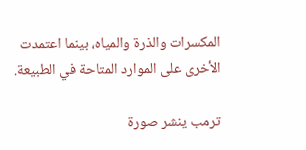المكسرات والذرة والمياه، بينما اعتمدت الأخرى على الموارد المتاحة في الطبيعة.

ترمب ينشر صورة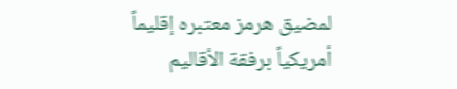لمضيق هرمز معتبره إقليماً أمريكياً برفقة الأقاليم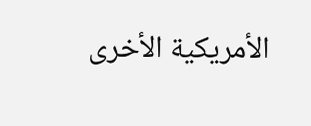الأمريكية الأخرى